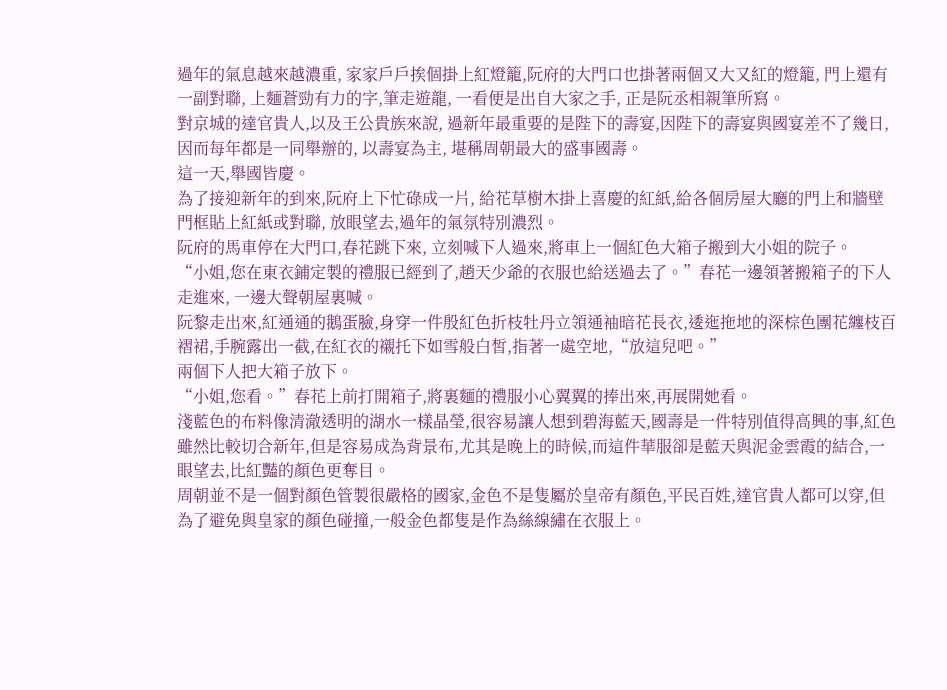過年的氣息越來越濃重, 家家戶戶挨個掛上紅燈籠,阮府的大門口也掛著兩個又大又紅的燈籠, 門上還有一副對聯, 上麵蒼勁有力的字,筆走遊龍, 一看便是出自大家之手, 正是阮丞相親筆所寫。
對京城的達官貴人,以及王公貴族來說, 過新年最重要的是陛下的壽宴,因陛下的壽宴與國宴差不了幾日, 因而每年都是一同舉辦的, 以壽宴為主, 堪稱周朝最大的盛事國壽。
這一天,舉國皆慶。
為了接迎新年的到來,阮府上下忙碌成一片, 給花草樹木掛上喜慶的紅紙,給各個房屋大廳的門上和牆壁門框貼上紅紙或對聯, 放眼望去,過年的氣氛特別濃烈。
阮府的馬車停在大門口,春花跳下來, 立刻喊下人過來,將車上一個紅色大箱子搬到大小姐的院子。
“小姐,您在東衣鋪定製的禮服已經到了,趙天少爺的衣服也給送過去了。”春花一邊領著搬箱子的下人走進來, 一邊大聲朝屋裏喊。
阮黎走出來,紅通通的鵝蛋臉,身穿一件殷紅色折枝牡丹立領通袖暗花長衣,逶迤拖地的深棕色團花纏枝百褶裙,手腕露出一截,在紅衣的襯托下如雪般白皙,指著一處空地,“放這兒吧。”
兩個下人把大箱子放下。
“小姐,您看。”春花上前打開箱子,將裏麵的禮服小心翼翼的捧出來,再展開她看。
淺藍色的布料像清澈透明的湖水一樣晶瑩,很容易讓人想到碧海藍天,國壽是一件特別值得高興的事,紅色雖然比較切合新年,但是容易成為背景布,尤其是晚上的時候,而這件華服卻是藍天與泥金雲霞的結合,一眼望去,比紅豔的顏色更奪目。
周朝並不是一個對顏色管製很嚴格的國家,金色不是隻屬於皇帝有顏色,平民百姓,達官貴人都可以穿,但為了避免與皇家的顏色碰撞,一般金色都隻是作為絲線繡在衣服上。